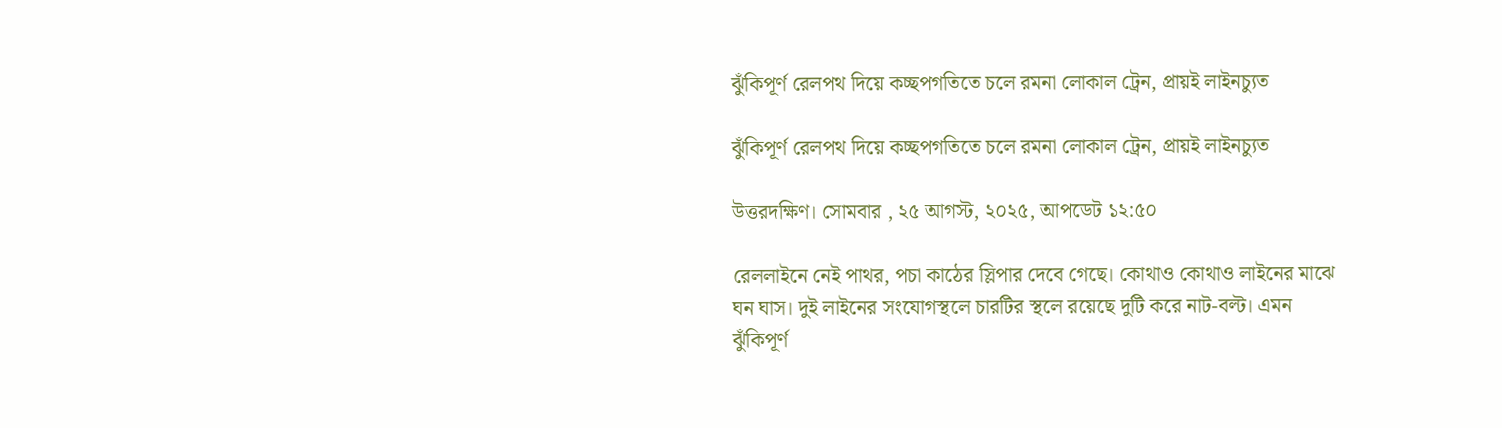ঝুঁকিপূর্ণ রেলপথ দিয়ে কচ্ছপগতিতে চলে রমনা লোকাল ট্রেন, প্রায়ই লাইনচ্যুত

ঝুঁকিপূর্ণ রেলপথ দিয়ে কচ্ছপগতিতে চলে রমনা লোকাল ট্রেন, প্রায়ই লাইনচ্যুত

উত্তরদক্ষিণ। সোমবার , ২৫ আগস্ট, ২০২৫, আপডেট ১২:৫০

রেললাইনে নেই পাথর, পচা কাঠের স্লিপার দেবে গেছে। কোথাও কোথাও লাইনের মাঝে ঘন ঘাস। দুই লাইনের সংযোগস্থলে চারটির স্থলে রয়েছে দুটি করে নাট-বল্ট। এমন ঝুঁকিপূর্ণ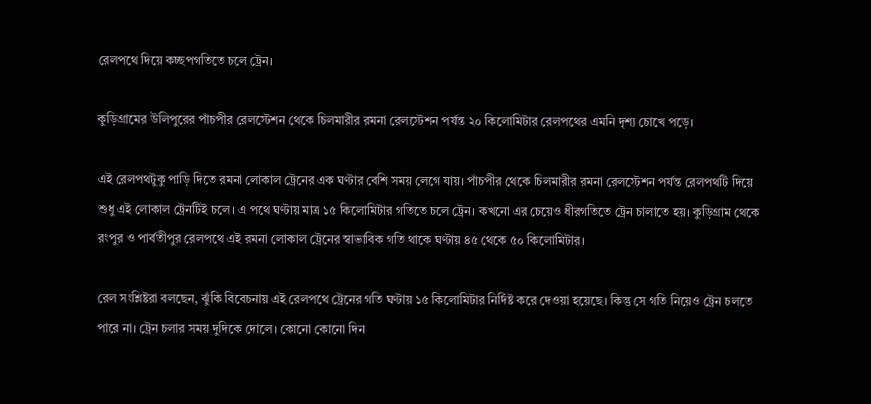রেলপথে দিয়ে কচ্ছপগতিতে চলে ট্রেন।

কুড়িগ্রামের উলিপুরের পাঁচপীর রেলস্টেশন থেকে চিলমারীর রমনা রেলস্টেশন পর্যন্ত ২০ কিলোমিটার রেলপথের এমনি দৃশ্য চোখে পড়ে।

এই রেলপথটুকু পাড়ি দিতে রমনা লোকাল ট্রেনের এক ঘণ্টার বেশি সময় লেগে যায়। পাঁচপীর থেকে চিলমারীর রমনা রেলস্টেশন পর্যন্ত রেলপথটি দিয়ে শুধু এই লোকাল ট্রেনটিই চলে। এ পথে ঘণ্টায় মাত্র ১৫ কিলোমিটার গতিতে চলে ট্রেন। কখনো এর চেয়েও ধীরগতিতে ট্রেন চালাতে হয়। কুড়িগ্রাম থেকে রংপুর ও পার্বতীপুর রেলপথে এই রমনা লোকাল ট্রেনের স্বাভাবিক গতি থাকে ঘণ্টায় ৪৫ থেকে ৫০ কিলোমিটার।

রেল সংশ্লিষ্টরা বলছেন, ঝুঁকি বিবেচনায় এই রেলপথে ট্রেনের গতি ঘণ্টায় ১৫ কিলোমিটার নির্দিষ্ট করে দেওয়া হয়েছে। কিন্তু সে গতি নিয়েও ট্রেন চলতে পারে না। ট্রেন চলার সময় দুদিকে দোলে। কোনো কোনো দিন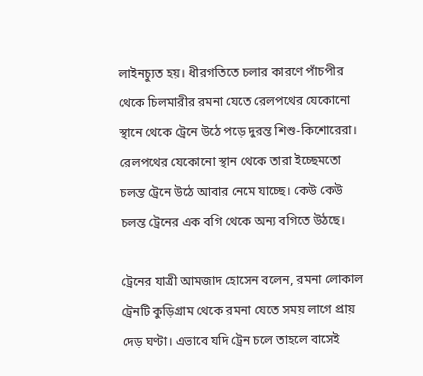লাইনচ্যুত হয়। ধীরগতিতে চলার কারণে পাঁচপীর থেকে চিলমারীর রমনা যেতে রেলপথের যেকোনো স্থানে থেকে ট্রেনে উঠে পড়ে দুরন্ত শিশু-কিশোরেরা। রেলপথের যেকোনো স্থান থেকে তারা ইচ্ছেমতো চলন্ত ট্রেনে উঠে আবার নেমে যাচ্ছে। কেউ কেউ চলন্ত ট্রেনের এক বগি থেকে অন্য বগিতে উঠছে।

ট্রেনের যাত্রী আমজাদ হোসেন বলেন, রমনা লোকাল ট্রেনটি কুড়িগ্রাম থেকে রমনা যেতে সময় লাগে প্রায় দেড় ঘণ্টা। এভাবে যদি ট্রেন চলে তাহলে বাসেই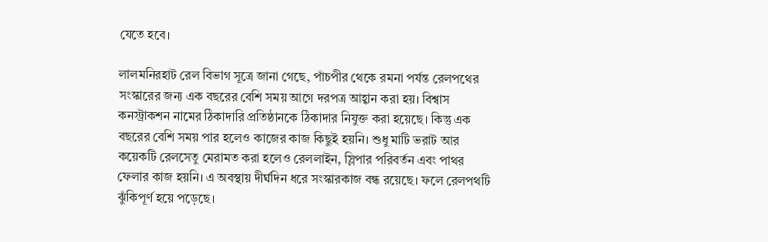যেতে হবে।

লালমনিরহাট রেল বিভাগ সূত্রে জানা গেছে, পাঁচপীর থেকে রমনা পর্যন্ত রেলপথের সংস্কারের জন্য এক বছরের বেশি সময় আগে দরপত্র আহ্বান করা হয়। বিশ্বাস কনস্ট্রাকশন নামের ঠিকাদারি প্রতিষ্ঠানকে ঠিকাদার নিযুক্ত করা হয়েছে। কিন্তু এক বছরের বেশি সময় পার হলেও কাজের কাজ কিছুই হয়নি। শুধু মাটি ভরাট আর কয়েকটি রেলসেতু মেরামত করা হলেও রেললাইন, স্লিপার পরিবর্তন এবং পাথর ফেলার কাজ হয়নি। এ অবস্থায় দীর্ঘদিন ধরে সংস্কারকাজ বন্ধ রয়েছে। ফলে রেলপথটি ঝুঁকিপূর্ণ হয়ে পড়েছে।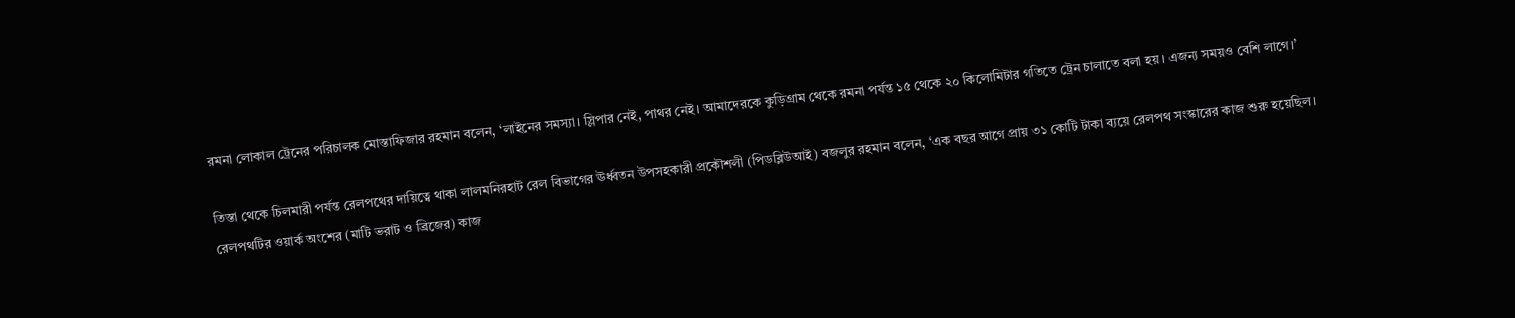রমনা লোকাল ট্রেনের পরিচালক মোস্তাফিজার রহমান বলেন, ‘লাইনের সমস্যা। স্লিপার নেই, পাথর নেই। আমাদেরকে কুড়িগ্রাম থেকে রমনা পর্যন্ত ১৫ থেকে ২০ কিলোমিটার গতিতে ট্রেন চালাতে বলা হয়। এজন্য সময়ও বেশি লাগে।’

তিস্তা থেকে চিলমারী পর্যন্ত রেলপথের দায়িত্বে থাকা লালমনিরহাট রেল বিভাগের ঊর্ধ্বতন উপসহকারী প্রকৌশলী (পিডব্লিউআই) বজলুর রহমান বলেন, ‘এক বছর আগে প্রায় ৩১ কোটি টাকা ব্যয়ে রেলপথ সংস্কারের কাজ শুরু হয়েছিল। রেলপথটির ওয়ার্ক অংশের (মাটি ভরাট ও ব্রিজের) কাজ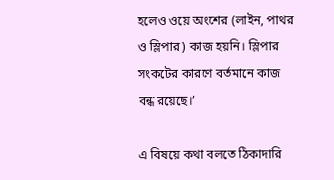হলেও ওয়ে অংশের (লাইন, পাথর ও স্লিপার) কাজ হয়নি। স্লিপার সংকটের কারণে বর্তমানে কাজ বন্ধ রয়েছে।’

এ বিষয়ে কথা বলতে ঠিকাদারি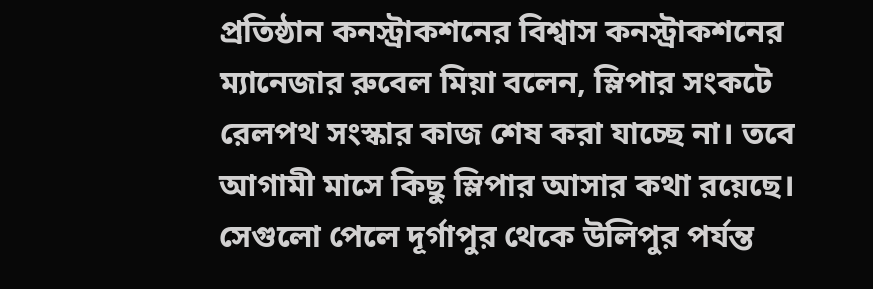প্রতিষ্ঠান কনস্ট্রাকশনের বিশ্বাস কনস্ট্রাকশনের ম্যানেজার রুবেল মিয়া বলেন, স্লিপার সংকটে রেলপথ সংস্কার কাজ শেষ করা যাচ্ছে না। তবে আগামী মাসে কিছু স্লিপার আসার কথা রয়েছে। সেগুলো পেলে দূর্গাপুর থেকে উলিপুর পর্যন্ত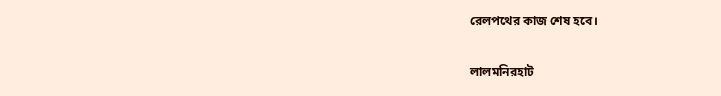রেলপথের কাজ শেষ হবে।

লালমনিরহাট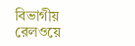বিভাগীয় রেলওয়ে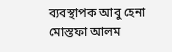ব্যবস্থাপক আবু হেনা মোস্তফা আলম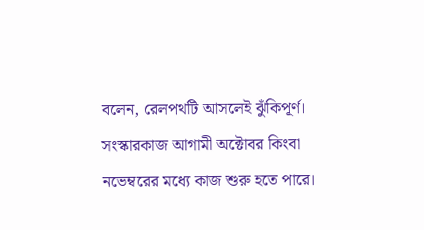বলেন, রেলপথটি আসলেই ঝুঁকিপূর্ণ। সংস্কারকাজ আগামী অক্টোবর কিংবা নভেম্বরের মধ্যে কাজ শুরু হতে পারে।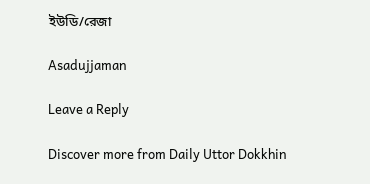ইউডি/রেজা

Asadujjaman

Leave a Reply

Discover more from Daily Uttor Dokkhin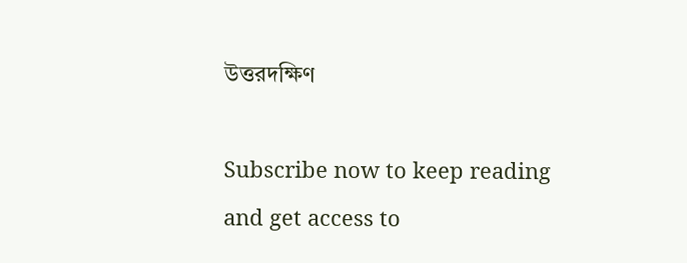উত্তরদক্ষিণ

Subscribe now to keep reading and get access to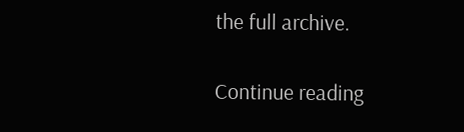the full archive.

Continue reading